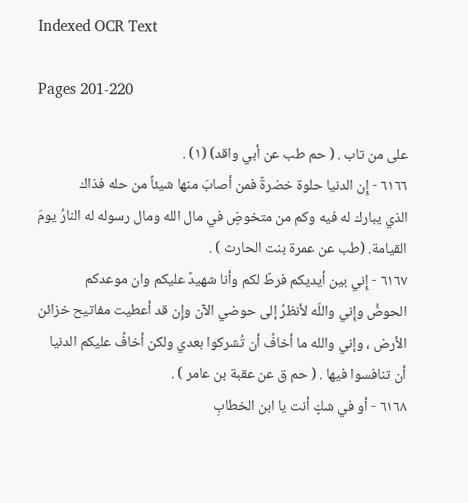Indexed OCR Text

Pages 201-220

على من تاب . ( حم طب عن أبي واقد) (١) .
٦١٦٦ - إِن الدنيا حلوة خضرةٌ فمن أصابَ منها شيئاً من حله فذاك
الذي يبارك له فيه وكم من متخوضٍ في مال الله ومال رسوله له النارُ يومَ
القيامة. (طب عن عمرة بنت الحارث ) .
٦١٦٧ - إِني بين أيديكم فرطٌ لكم وأنا شهيدٌ عليكم وان موعدكم
الحوضُ وإِني واللّه لأنظرُ إلى حوضي الآن وإِن قد أعطيت مفاتيح خزائن
الأرض ، وإني والله ما أخافُ أن تُشركوا بعدي ولكن أخافُ عليكم الدنيا
أن تنافسوا فيها . ( حم ق عن عقبة بن عامر ) .
٦١٦٨ - أو في شكٍ أنت يا ابن الخطابِ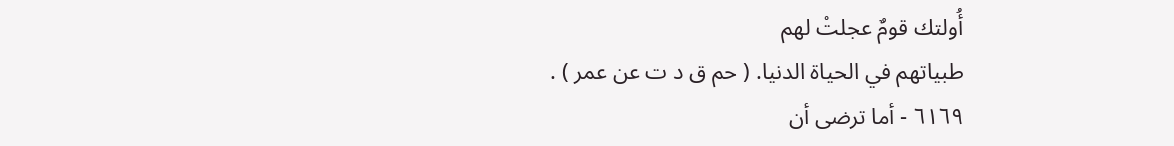أُولتك قومٌ عجلتْ لهم
طبياتهم في الحياة الدنيا. ( حم ق د ت عن عمر ) .
٦١٦٩ - أما ترضى أن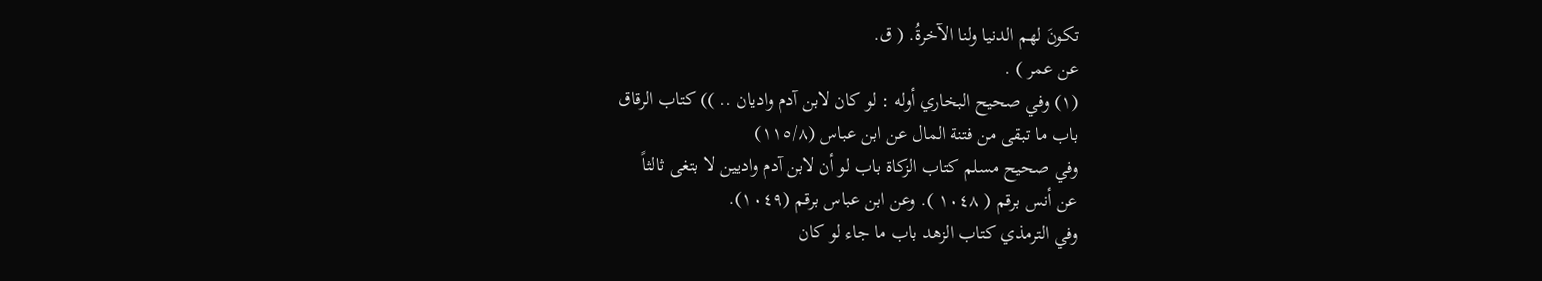تكونَ لهم الدنيا ولنا الآخرةُ. ( ق.
عن عمر ) .
(١) وفي صحيح البخاري أوله : لو كان لابن آدم واديان .. )) كتاب الرقاق
باب ما تبقى من فتنة المال عن ابن عباس (١١٥/٨)
وفي صحيح مسلم كتاب الزكاة باب لو أن لابن آدم واديين لا بتغى ثالثاً
عن أنس برقم ( ١٠٤٨ ). وعن ابن عباس برقم (١٠٤٩).
وفي الترمذي كتاب الزهد باب ما جاء لو كان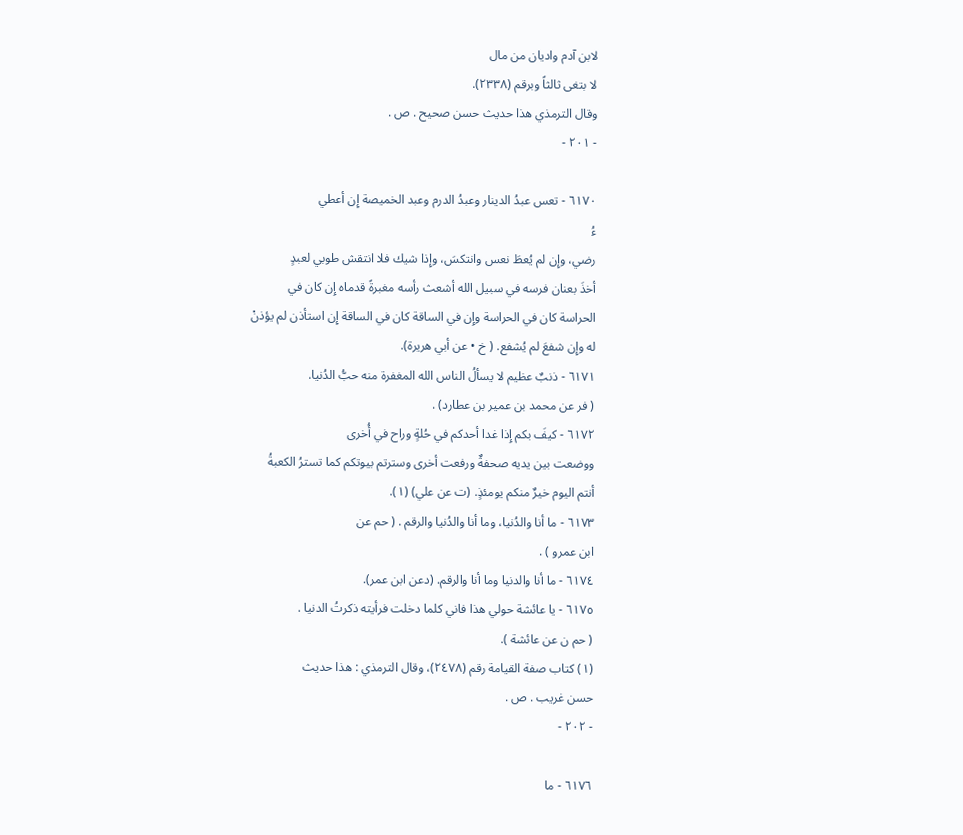لابن آدم واديان من مال
لا بتغى ثالثاً وبرقم (٢٣٣٨).
وقال الترمذي هذا حديث حسن صحيح . ص .
- ٢٠١ -

٦١٧٠ - تعس عبدُ الدينار وعبدُ الدرم وعبد الخميصة إِن أعطي
ءُ
رضي، وإِن لم يُعطَ نعس وانتكسَ، وإِذا شيك فلا انتقش طوبي لعبدٍ
أخذَ بعنان فرسه في سبيل الله أشعث رأسه مغبرةً قدماه إِن كان في
الحراسة كان في الحراسة وإِن في الساقة كان في الساقة إِن استأذن لم يؤذنْ
له وإِن شفعَ لم يُشفع. ( خ • عن أبي هريرة).
٦١٧١ - ذنبٌ عظيم لا يسألُ الناس الله المغفرة منه حبُّ الدُنيا.
( فر عن محمد بن عمير بن عطارد) .
٦١٧٢ - كيفَ بكم إِذا غدا أحدكم في حُلةٍ وراح في أُخرى
ووضعت بين يديه صحفةٌ ورفعت أخرى وسترتم بيوتكم كما تسترُ الكعبةُ
أنتم اليوم خيرٌ منكم يومئذٍ. (ت عن علي) (١).
٦١٧٣ - ما أنا والدُنيا، وما أنا والدُنيا والرقم . ( حم عن
ابن عمرو ) .
٦١٧٤ - ما أنا والدنيا وما أنا والرقم. (دعن ابن عمر).
٦١٧٥ - يا عائشة حولي هذا فاني كلما دخلت فرأيته ذكرتُ الدنيا .
( حم ن عن عائشة ).
(١) كتاب صفة القيامة رقم (٢٤٧٨)، وقال الترمذي : هذا حديث
حسن غريب . ص .
- ٢٠٢ -

٦١٧٦ - ما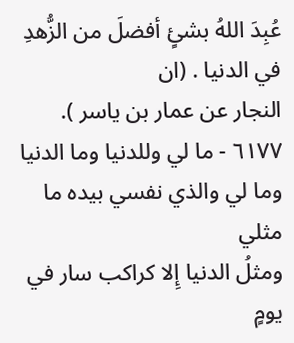عُبِدَ اللهُ بشئٍ أفضلَ من الزُّهدِ في الدنيا . (ان
النجار عن عمار بن ياسر ).
٦١٧٧ - ما لي وللدنيا وما الدنيا وما لي والذي نفسي بيده ما مثلي
ومثلُ الدنيا إِلا كراكب سار في يومٍ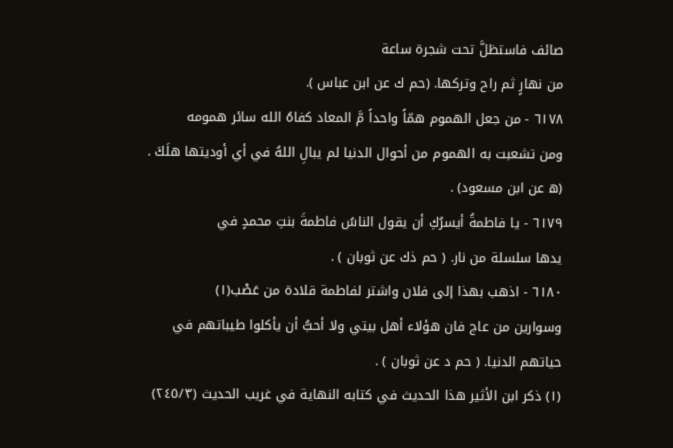صائف فاستظلَّ تحت شجرة ساعة
من نهارٍ ثم راح وتركها. (حم ك عن ابن عباس ).
٦١٧٨ - من جعل الهموم همّاً واحداً مَّ المعاد كفاهُ الله سائر همومه
ومن تشعبت به الهموم من أحوال الدنيا لم يبالِ اللهُ في أي أوديتها هلَكَ .
(ه عن ابن مسعود) .
٦١٧٩ - يا فاطمةُ أيسرُكِ أن يقول الناسُ فاطمةَ بنتِ محمدٍ في
يدها سلسلة من نار. ( حم ذك عن ثوبان ) .
٦١٨٠ - اذهب بهذا إلى فلان واشتر لفاطمة قلادة من عَصْب(١)
وسوارين من عاج فان هؤلاء أهل بيتي ولا أحبُّ أن يأكلوا طيباتهم في
حياتهم الدنيا. ( حم د عن ثوبان ) .
(١) ذكر ابن الأثير هذا الحديث في كتابه النهاية في غريب الحديث (٢٤٥/٣)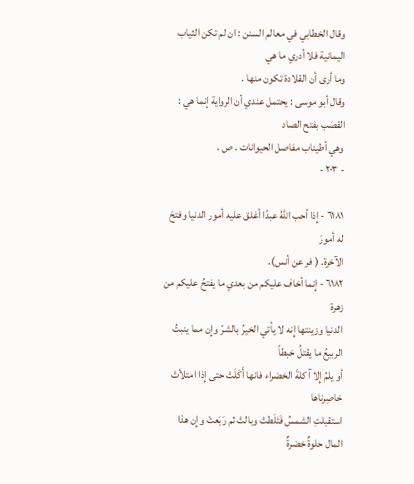وقال الخطابي في معالم السنن : ان لم تكن الثياب اليمانية فلا أدري ما هي
وما أرى أن القلادة تكون منها .
وقال أبو موسى : يحتمل عندي أن الرواية إنما هي : القصَب بفتح الصاد
وهي أطيناب مفاصل الحيوانات . ص .
- ٢٠٣ -

٦١٨١ - إِذا أحب اللهُ عبدًا أغلق عليه أمور الدنيا وفتحَ له أمورَ
الآخرة. ( فر عن أنس).
٦١٨٢ - إِنما أخاف عليكم من بعدي ما يفتحُ عليكم من زهرة
الدنيا وزينتها إِنه لا يأتي الخيرُ بالشرّ وإِن مما ينبتُ الربيعُ ما يقتلُ خبطاً
أو يلمُ إِلا آ كلةَ الخضراء فانها أَكَلَتْ حتى إِذا امتلأتْ خاصِرناها
استقبلتِ الشمسُ فَتَلَطتْ وبالتْ ثم رَبَعتْ وإِن هذا المال حلوةٌ خضرةٌ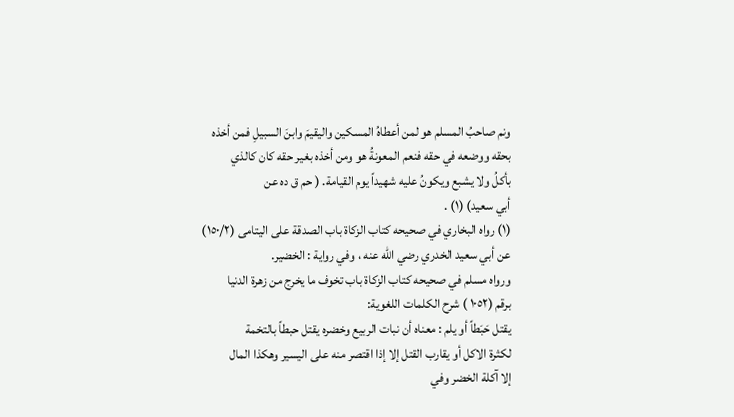ونم صاحبُ المسلم هو لمن أعطاهُ المسكين واليقيمَ وابنَ السبيلِ فمن أخذه
بحقه ووضعه في حقه فنعم المعونةُ هو ومن أخذه بغير حقه كان كالذي
بأكلُ ولا يشبع ويكونُ عليه شهيداً يوم القيامة. ( حم ق ده عن
أبي سعيد) (١) .
(١) رواه البخاري في صحيحه كتاب الزكاة باب الصدقة على اليتامى (١٥٠/٢)
عن أبي سعيد الخدري رضي الله عنه ، وفي رواية : الخضير.
ورواه مسلم في صحيحه كتاب الزكاة باب تخوف ما يخرج من زهرة الدنيا
برقم (١٠٥٢ ) شرح الكلمات اللغوية:
يقتل حَبَطاً أو يلم : معناه أن نبات الربيع وخضره يقتل حبطاً بالتخمة
لكثرة الاكل أو يقارب القتل إلا إذا اقتصر منه على اليسير وهكذا المال
إلا آكلة الخضر وفي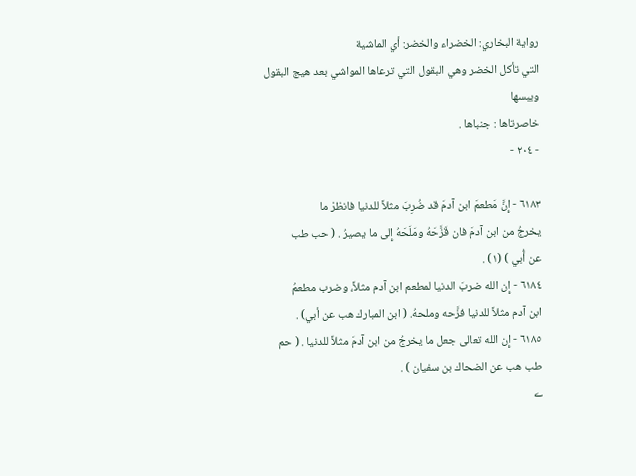رواية البخاري: الخضراء والخضر: أي الماشية
التي تأكل الخضر وهي البقول التي ترعاها المواشي بعد هيج البقول ويبسها
خاصرتاها : جنباها .
- ٢٠٤ -

٦١٨٣ - إِنَّ مَطعمَ ابن آدمَ قد ضُرِبَ مثلاً للدنيا فانظرْ ما
يخرجُ من ابن آدمَ فان قَزَّحَهُ ومَلَحَهُ إِلى ما يصيرُ . ( حب طب
عن أُبي ) (١) .
٦١٨٤ - إِن الله ضربَ الدنيا لمطعم ابن آدم مثلاً، وضرب مطعمُ
ابن آدم مثلاً للدنيا فزَّحه وملحهُ. ( ابن المبارك هب عن أبي) .
٦١٨٥ - إِن الله تعالى جعل ما يخرجُ من ابن آدمَ مثلاً للدنيا . ( حم
طب هب عن الضحاك بن سفيان ) .
ے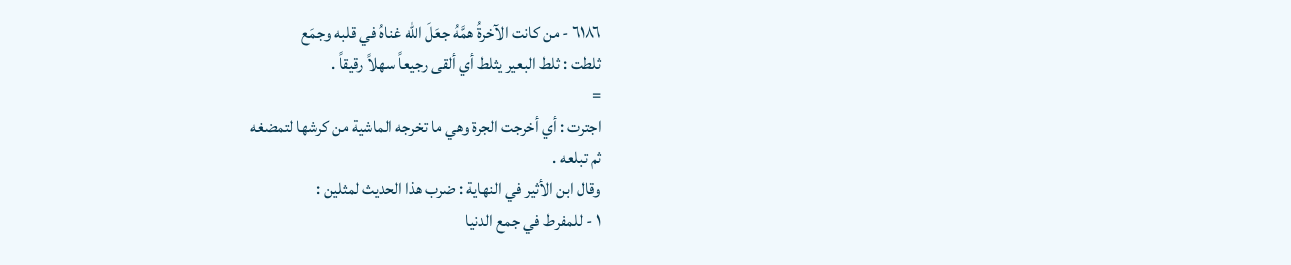٦١٨٦ - من كانت الآخرةُ همَّهُ جعَلَ الله غناهُ في قلبه وجمَع
ثلطت : ثلط البعير يثلط أي ألقى رجيعاً سهلاً رقيقاً .
=
اجترت : أي أخرجت الجرة وهي ما تخرجه الماشية من كرشها لتمضغه
ثم تبلعه .
وقال ابن الأثير في النهاية : ضرب هذا الحديث لمثلين :
١ - للمفرط في جمع الدنيا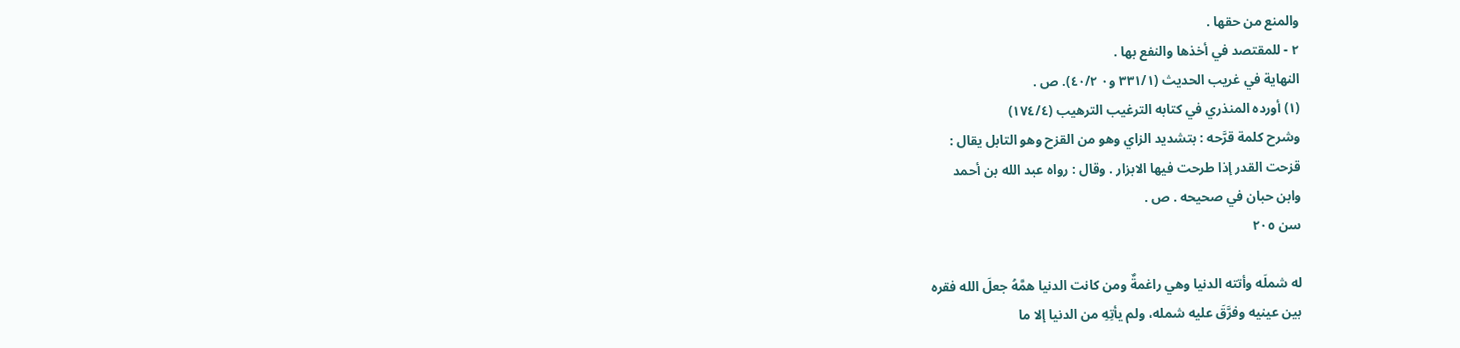والمنع من حقها .
٢ - للمقتصد في أخذها والنفع بها .
النهاية في غريب الحديث (٣٣١/١ و٠ ٤٠/٢). ص .
(١) أورده المنذري في كتابه الترغيب الترهيب (١٧٤/٤)
وشرح كلمة قرَّحه : بتشديد الزاي وهو من القزح وهو التابل يقال :
قزحت القدر إذا طرحت فيها الابزار . وقال : رواه عبد الله بن أحمد
وابن حبان في صحيحه . ص .
سن ٢٠٥

له شملَه وأتته الدنيا وهي راغمةٌ ومن كانت الدنيا همَّهُ جعلَ الله فقره
بين عينيه وفرَّقَ عليه شمله، ولم يأتِهِ من الدنيا إلا ما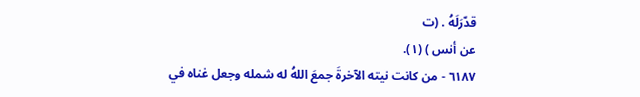قدّرَلَهُ . (ت
عن أنس ) (١).
٦١٨٧ - من كانت نيته الآخرةَ جمعَ اللهُ له شمله وجعل غناه في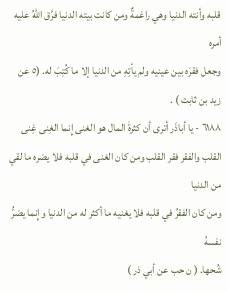قلبه وأنته الدنيا وهي راغمةٌ ومن كانت بيته الدنيا فرَّق اللهُ عليه أمره
وجعل فقرَه بين عينيه ولم يأتِهِ من الدنيا إلا ما كُتِبَ له. (٥ عن
زيد بن ثابت ) .
٦١٨٨ - يا أباذَر أترى أن كثرةَ المال هو الغنى إِنما الغِنى غِنى
القلب والفقر فقر القلب ومن كان الغنى في قلبه فلا يضره ما لقي من الدنيا
ومن كان الفقرُ في قلبه فلا يغنيه ما أكثر له من الدنيا وإِنما يضرُّ نفسهُ
شُحها. ( ن حب عن أبي ذر )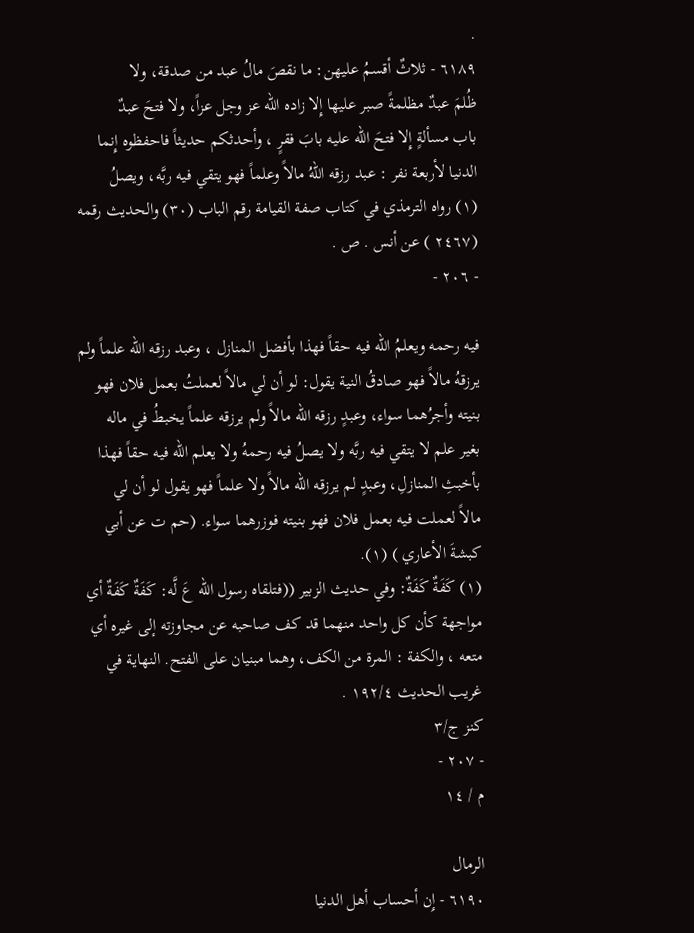.
٦١٨٩ - ثلاثٌ أقسمُ عليهن: ما نقصَ مالُ عبد من صدقة، ولا
ظُلمَ عبدٌ مظلمةً صبر عليها إِلا زاده الله عز وجل عزاً، ولا فتحَ عبدٌ
باب مسألةٍ إِلا فتحَ الله عليه بابَ فقرٍ ، وأحدثكم حديثاً فاحفظوه إِنما
الدنيا لأربعة نفر : عبد رزقه اللهُ مالاً وعلماً فهو يتقي فيه ربَّه، ويصلُ
(١) رواه الترمذي في كتاب صفة القيامة رقم الباب (٣٠) والحديث رقمه
(٢٤٦٧ ) عن أنس . ص .
- ٢٠٦ -

فيه رحمه ويعلمُ الله فيه حقاً فهذا بأفضل المنازل ، وعبد رزقه الله علماً ولم
يرزقهُ مالاً فهو صادقُ النية يقول: لو أن لي مالاً لعملتُ بعمل فلان فهو
بنيته وأجرُهما سواء، وعبدٍ رزقه الله مالاً ولم يرزقه علماً يخبطُ في ماله
بغير علم لا يتقي فيه ربَّه ولا يصلُ فيه رحمهُ ولا يعلم الله فيه حقاً فهذا
بأخبثِ المنازلِ، وعبدٍ لم يرزقه الله مالاً ولا علماً فهو يقول لو أن لي
مالاً لعملت فيه بعمل فلان فهو بنيته فوزرهما سواء. (حم ت عن أبي
كبشةَ الأعاري ) (١).
(١) كَفَةٌ كَفَةٌ: وفي حديث الزبير ((فتلقاه رسول الله عَ لَّه: كَفَةٌ كَفَةٌ أي
مواجهة كأن كل واحد منهما قد كف صاحبه عن مجاوزته إلى غيره أي
متعه ، والكفة : المرة من الكف، وهما مبنيان على الفتح. النهاية في
غريب الحديث ١٩٢/٤ .
كنز ج/٣
- ٢٠٧ -
م / ١٤

الرمال
٦١٩٠ - إِن أحساب أهل الدنيا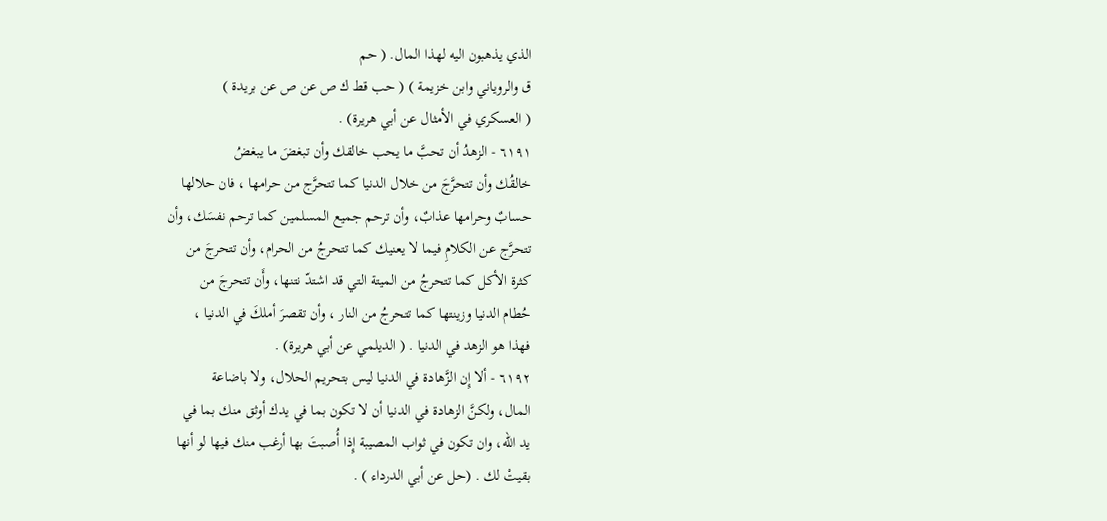الذي يذهبون اليه لهذا المال. ( حم
ق والروياني وابن خزيمة ) ( حب قط ك ص عن ص عن بريدة )
( العسكري في الأمثال عن أبي هريرة) .
٦١٩١ - الزهدُ أن تحبَّ ما يحب خالقك وأن تبغضَ ما يبغضُ
خالقُك وأن تتحرَّجَ من خلال الدنيا كما تتحرَّج من حرامها ، فان حلالها
حسابٌ وحرامها عذابٌ، وأن ترحم جميع المسلمين كما ترحم نفسَك، وأن
تتحرَّج عن الكلامِ فيما لا يعنيك كما تتحرجُ من الحرام، وأن تتحرجَ من
كثرة الأكل كما تتحرجُ من الميتة التي قد اشتدّ نتنها، وأَن تتحرجَ من
حُطام الدنيا وزينتها كما تتحرجُ من النار ، وأن تقصرَ أملكَ في الدنيا ،
فهذا هو الزهد في الدنيا . ( الديلمي عن أبي هريرة) .
٦١٩٢ - ألا إِن الزَّهادة في الدنيا ليس بتحريم الحلال، ولا باضاعة
المال، ولكنَّ الزهادة في الدنيا أن لا تكون بما في يدك أوثق منك بما في
يد الله، وان تكون في ثواب المصيبة إِذا أُصبتَ بها أرغب منك فيها لو أنها
بقيتْ لك . (حل عن أبي الدرداء ) .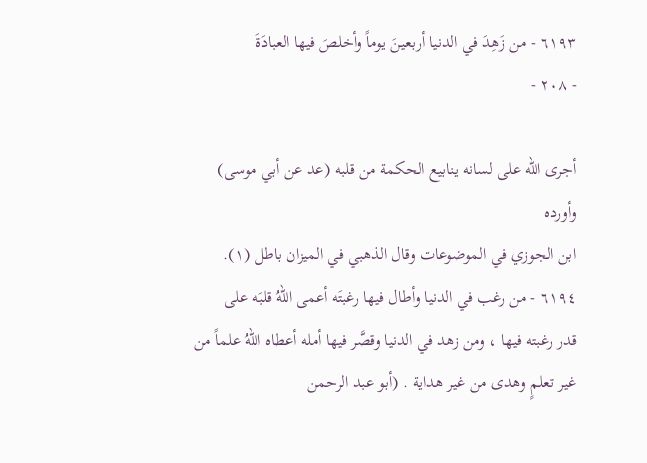٦١٩٣ - من زَهِدَ في الدنيا أربعينَ يوماً وأخلصَ فيها العبادَةَ
- ٢٠٨ -

أجرى الله على لسانه ينابيع الحكمة من قلبه (عد عن أبي موسى) وأورده
ابن الجوزي في الموضوعات وقال الذهبي في الميزان باطل (١).
٦١٩٤ - من رغب في الدنيا وأطال فيها رغبتَه أعمى اللهُ قلبَه على
قدر رغبته فيها ، ومن زهد في الدنيا وقصَّر فيها أمله أعطاه اللهُ علماً من
غير تعلمٍ وهدى من غير هداية . (أبو عبد الرحمن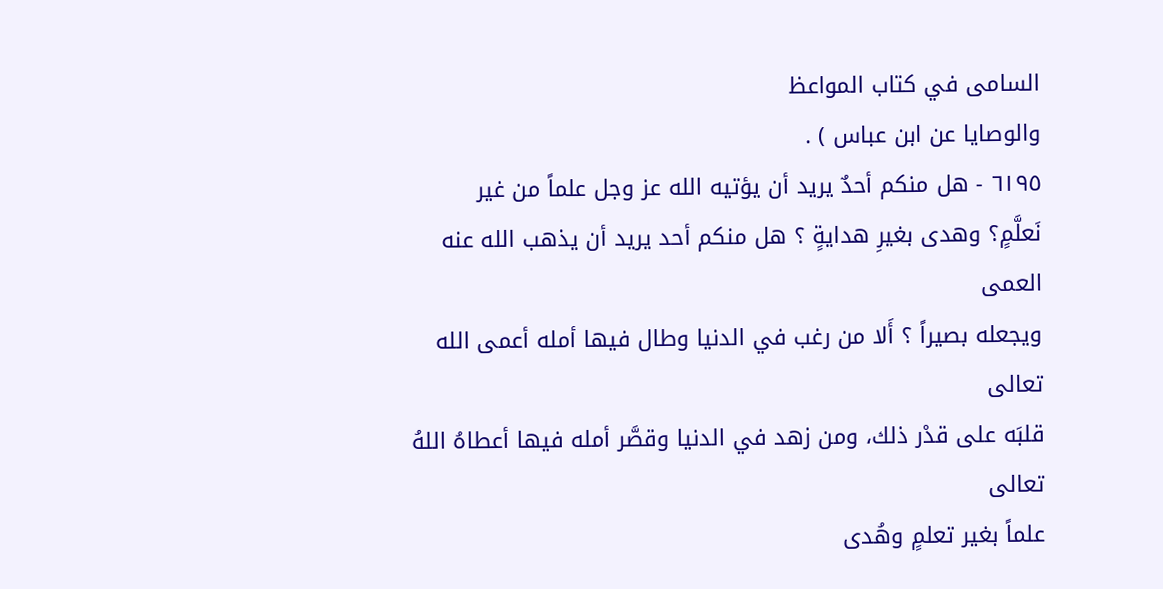السامى في كتاب المواعظ
والوصايا عن ابن عباس ) .
٦١٩٥ - هل منكم أحدٌ يريد أن يؤتيه الله عز وجل علماً من غير
نَعلَّمٍ؟ وهدى بغيرِ هدايةٍ ؟ هل منكم أحد يريد أن يذهب الله عنه العمى
ويجعله بصيراً ؟ أَلا من رغب في الدنيا وطال فيها أمله أعمى الله تعالى
قلبَه على قدْر ذلك، ومن زهد في الدنيا وقصَّر أمله فيها أعطاهُ اللهُ تعالى
علماً بغير تعلمٍ وهُدى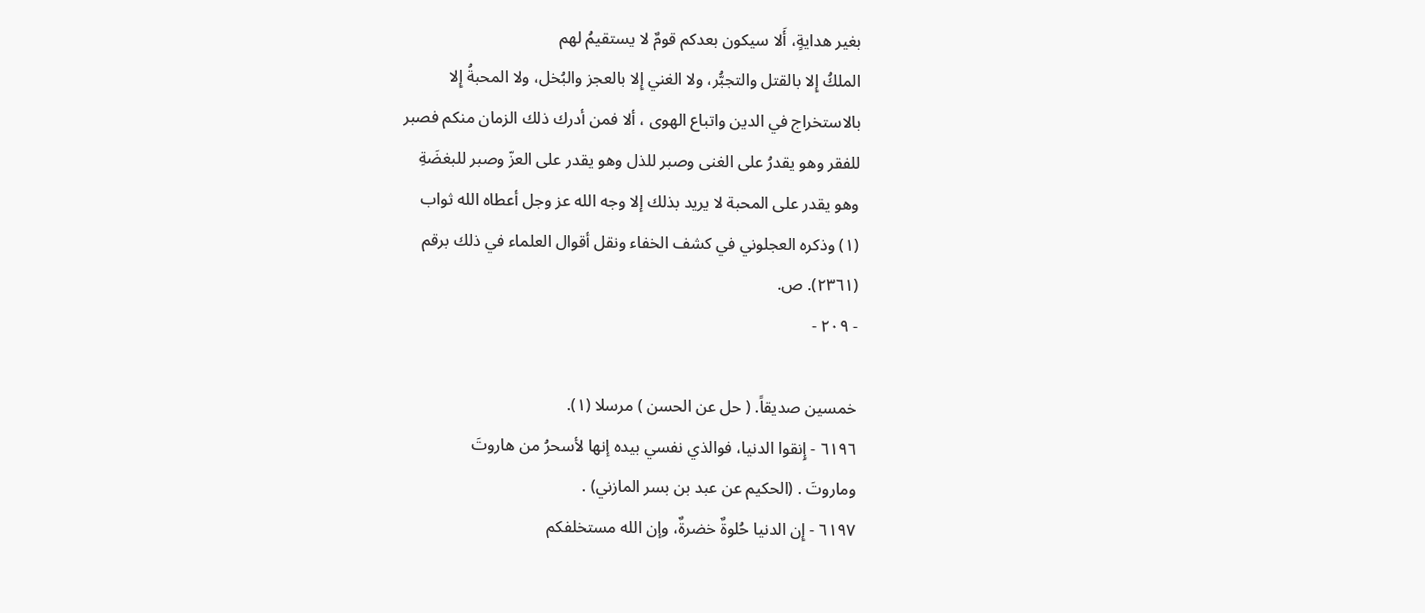بغير هدايةٍ، أَلا سيكون بعدكم قومٌ لا يستقيمُ لهم
الملكُ إِلا بالقتل والتجبُّر، ولا الغني إِلا بالعجز والبُخل، ولا المحبةُ إِلا
بالاستخراج في الدين واتباع الهوى ، ألا فمن أدرك ذلك الزمان منكم فصبر
للفقر وهو يقدرُ على الغنى وصبر للذل وهو يقدر على العزّ وصبر للبغضَةِ
وهو يقدر على المحبة لا يريد بذلك إلا وجه الله عز وجل أعطاه الله ثواب
(١) وذكره العجلوني في كشف الخفاء ونقل أقوال العلماء في ذلك برقم
(٢٣٦١). ص.
- ٢٠٩ -

خمسين صديقاً. ( حل عن الحسن ) مرسلا (١).
٦١٩٦ - إِنقوا الدنيا، فوالذي نفسي بيده إنها لأسحرُ من هاروتَ
وماروتَ . (الحكيم عن عبد بن بسر المازني) .
٦١٩٧ - إِن الدنيا حُلوةٌ خضرةٌ، وإن الله مستخلفكم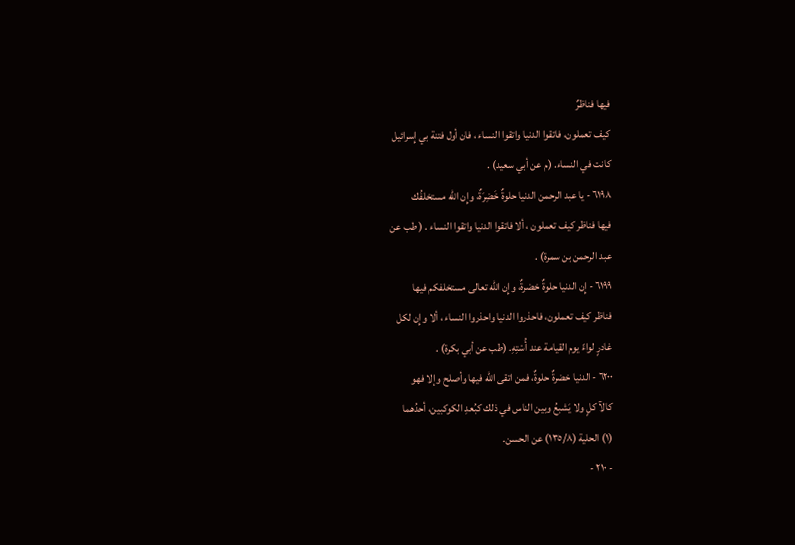فيها فناظرٌ
كيف تعملون، فاتقوا الدنيا واتقوا النساء ، فان أول فتنة بي إِسرائيل
كانت في النساء. (م عن أبي سعيد) .
٦١٩٨ - يا عبد الرحمن الدنيا حلوةٌ خَضِرَةٌ، وإِن الله مستخلفُك
فيها فناظر كيف تعملون ، ألا فاتقوا الدنيا واتقوا النساء . ( طب عن
عبد الرحمن بن سمرة) .
٦١٩٩ - إِن الدنيا حلوةٌ خضرةٌ، وإِن الله تعالى مستخلفكم فيها
فناظر كيف تعملون، فاحذروا الدنيا واحذروا النساء ، ألا وإِن لكل
غادرٍ لواءً يوم القيامة عند أُسْتِهِ. (طب عن أبي بكرة) .
٦٢٠٠ - الدنيا خضرةٌ حلوةٌ، فمن اتقى الله فيها وأصلح وإلا فهو
كالآ كلٍ ولا يَشبعُ وبين الناس في ذلك كبُعدِ الكوكبين، أحدُهما
(١) الحلية (١٣٥/٨) عن الحسن.
- ٢١٠ -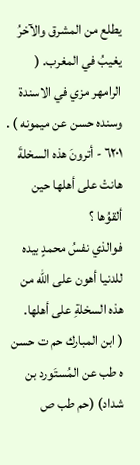يطلع من المشرق والآخرُ يغيبُ في المغرب. ( الرامهر مزي في الاسندة
وسنده حسن عن ميمونه ) .
٦٢٠١ - أترونَ هذه السخلةَ هانتْ على أهلها حين ألقوُها ؟
فوالذي نفسُ محمدٍ بيده للدنيا أهون على الله من هذه السخلةِ على أهلها.
( ابن المبارك حم ت حسن ه طب عن المُستَورد بن شداد) (حم طب ص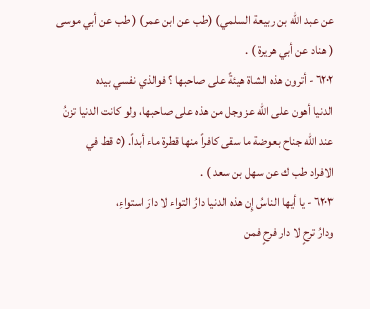عن عبد الله بن ربيعة السلمي) (طب عن ابن عمر) ( طب عن أبي موسى
( هناد عن أبي هريرة ) .
٦٢٠٢ - أترون هذه الشاة هيئةً على صاحبها ؟ فوالذي نفسي بيده
الدنيا أهون على الله عز وجل من هذه على صاحبها، ولو كانت الدنيا تزنُ
عند الله جناح بعوضة ما سقى كافراً منها قطرة ماء أبداً. (٥ قط في
الافراد طب ك عن سهل بن سعد ) .
٦٢٠٣ - يا أيها الناسُ إِن هذه الدنيا دارُ التواء لا دارَ استواءِ،
ودارُ ترحٍ لا دار فرحٍ فمن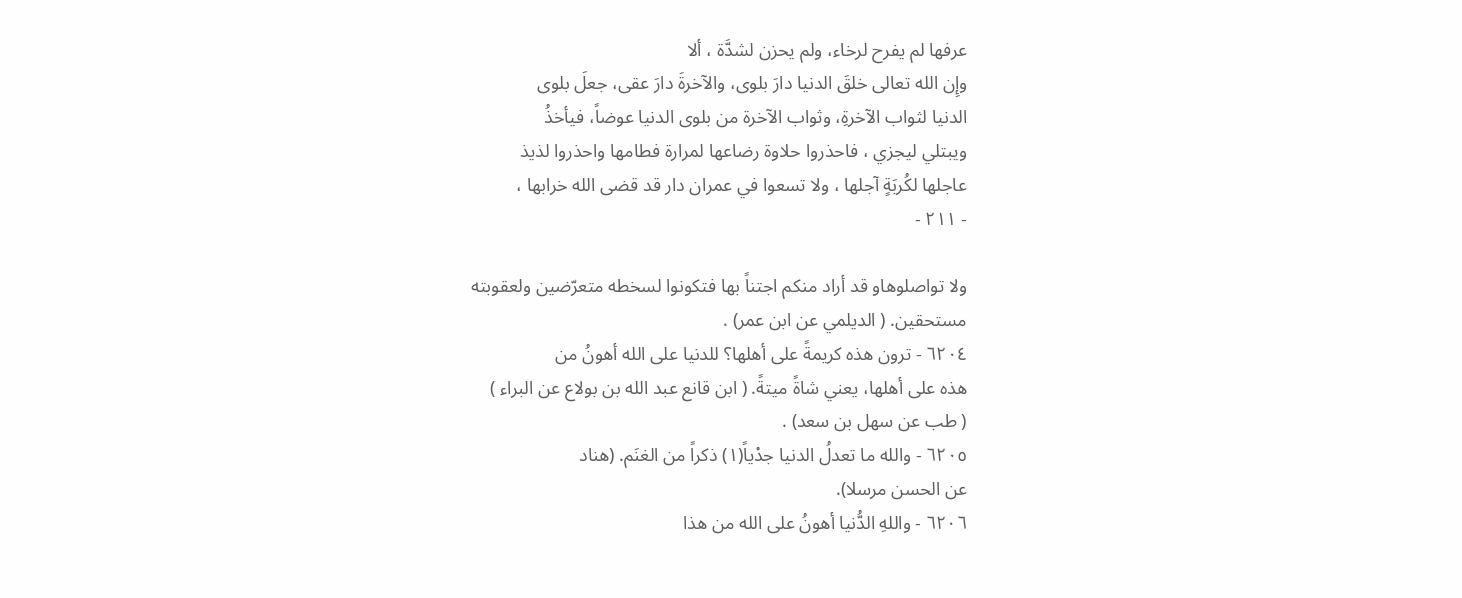عرفها لم يفرح لرخاء، ولم يحزن لشدَّة ، ألا
وإِن الله تعالى خلقَ الدنيا دارَ بلوى، والآخرةَ دارَ عقى، جعلَ بلوى
الدنيا لثواب الآخرةِ، وثواب الآخرة من بلوى الدنيا عوضاً، فيأخذُ
ويبتلي ليجزي ، فاحذروا حلاوة رضاعها لمرارة فطامها واحذروا لذيذ
عاجلها لكُربَةٍ آجلها ، ولا تسعوا في عمران دار قد قضى الله خرابها ،
- ٢١١ -

ولا تواصلوهاو قد أراد منكم اجتناً بها فتكونوا لسخطه متعرّضين ولعقوبته
مستحقين. ( الديلمي عن ابن عمر) .
٦٢٠٤ - ترون هذه كريمةً على أهلها؟ للدنيا على الله أهونُ من
هذه على أهلها، يعني شاةً ميتةً. ( ابن قانع عبد الله بن بولاع عن البراء )
( طب عن سهل بن سعد) .
٦٢٠٥ - والله ما تعدلُ الدنيا جدْياً(١) ذكراً من الغنَم. (هناد
عن الحسن مرسلا).
٦٢٠٦ - واللهِ الدُّنيا أهونُ على الله من هذا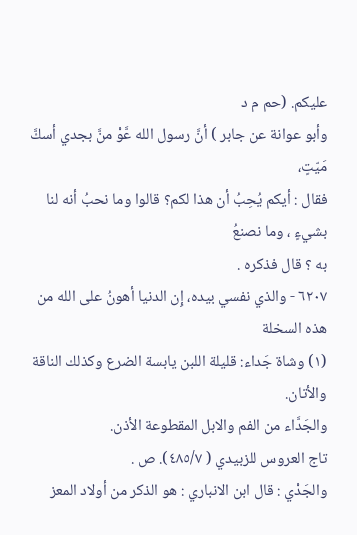عليكم. (حم م د
وأبو عوانة عن جابر ) أنَّ رسول الله عَّوْ منَّ بجدي أسكَّ مَيّتٍ،
فقال : أيكم يُحِبُ أن هذا لكم؟ قالوا وما نحبُ أنه لنا بشيءٍ ، وما نصنعُ
به ؟ قال فذكره .
٦٢٠٧ - والذي نفسي بيده، إِن الدنيا أهونُ على الله من هذه السخلة
(١) وشاة جَداء: قليلة اللبن يابسة الضرع وكذلك الناقة والأتان.
والجَدَّاء من الفم والابل المقطوعة الأذن.
تاج العروس للزبيدي ( ٤٨٥/٧). ص .
والجَدْي : قال ابن الانباري : هو الذكر من أولاد المعز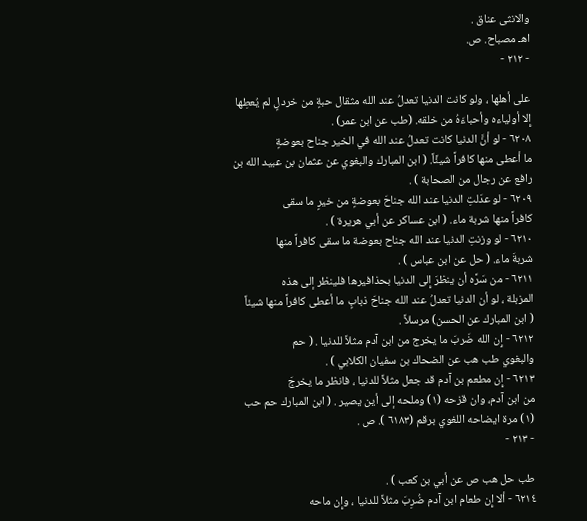والانثى عناق .
اهـ مصباح. ص.
- ٢١٢ -

على أهلها ، ولو كانت الدنيا تعدلُ عند الله مثقال حبةٍ من خردلٍ لم يُعطِها
إِلا أولياءه وأحباءَهُ من خلقه. (طب عن ابن عمر) .
٦٢٠٨ - لو أنَّ الدنيا كانت تعدلُ عند الله في الخير جناح بعوضةٍ
ما أعطى منها كافراً شيئًاً. ( ابن المبارك والبغوي عن عثمان بن عبيد الله بن
رافع عن رجال من الصحابة ) .
٦٢٠٩ - لو عدَلتِ الدنيا عند الله جناحَ بعوضةٍ من خيرٍ ما سقى
كافراً منها شربة ماء. ( ابن عساكر عن أبي هريرة ) .
٦٢١٠ - لو وزنتِ الدنيا عند الله جناح بعوضة ما سقى كافراً منها
شربةَ ماء. ( حل عن ابن عباس ) .
٦٢١١ - من سَرَّه أن ينظرَ إِلى الدنيا بحذافيرها فلينظر إلى هذه
المزبلة ، لو أن الدنيا تعدلُ عند الله جناحَ ذبابٍ ما أعطى كافراً منها شيئاً
( ابن المبارك عن الحسن) مرسلاً .
٦٢١٢ - إِن الله ضَربَ ما يخرج من ابن آدم مثلاً للدنيا . ( حم
والبغوي طب هب عن الضحاك بن سفيان الكلابي ) .
٦٢١٣ - إِن مطعم بن آدم قد جعل مثلاً للدنيا ، فانظر ما يخرجَ
من ابن آدم، وان قزحه (١) وملحه إلى أين يصير . ( ابن المبارك حم حب
(١) مرة ايضاحه اللغوي برقم (٦١٨٣ ). ص .
- ٢١٣ -

طب حل هب ص عن أبي بن كعب ) .
٦٢١٤ - ألا إِن طعام ابن آدم ضُرِبَ مثلاً للدنيا ، وإِن ماحه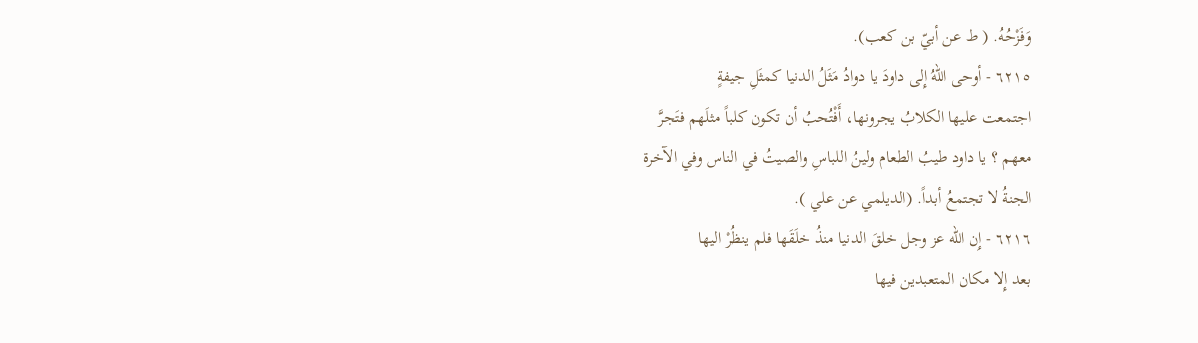وَفَزْحُهُ. ( ط عن أبيّ بن كعب).
٦٢١٥ - أوحى اللهُ إِلى داودَ يا دوادُ مَثَلُ الدنيا كمثَلِ جيفةٍ
اجتمعت عليها الكلابُ يجرونها، أَفْتُحبُ أن تكون كلباً مثلَهم فتَجرَّ
معهم ؟ يا داود طيبُ الطعام ولينُ اللباسِ والصيتُ في الناس وفي الآخرة
الجنةُ لا تجتمعُ أبداً. (الديلمي عن علي ).
٦٢١٦ - إِن الله عز وجل خلقَ الدنيا منذُ خلَقَها فلم ينظُرْ اليها
بعد إِلا مكان المتعبدين فيها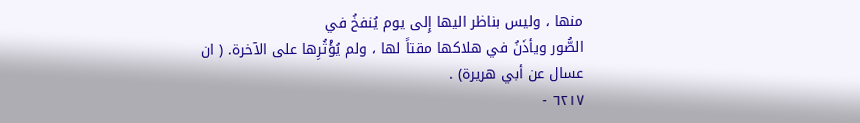منها ، وليس بناظر اليها إِلى يوم يُنفخُ في
الصُّور ويأذَنُ في هلاكها مقتاً لها ، ولم يُؤْثُرِها على الآخرة. ( ان
عسال عن أبي هريرة) .
٦٢١٧ -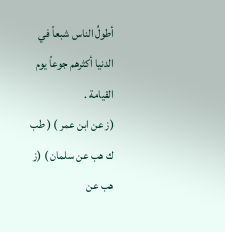أطولُ الناس شبعاً في الدنيا أكثرهم جوعاً يوم القيامة .
(ز عن ابن عمر ) ( طب ك هب عن سلمان ) (ز هب عن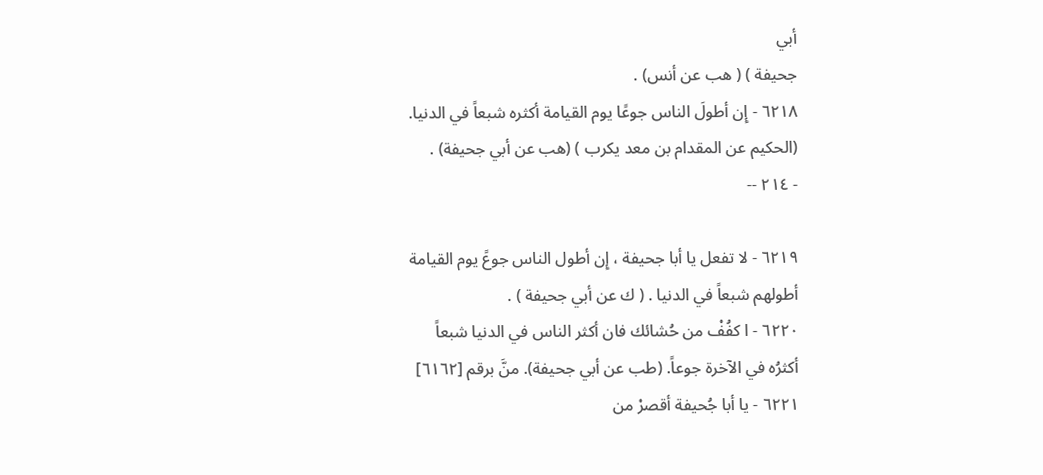أبي
جحيفة ) ( هب عن أنس) .
٦٢١٨ - إِن أطولَ الناس جوعًا يوم القيامة أكثره شبعاً في الدنيا.
(الحكيم عن المقدام بن معد يكرب ) (هب عن أبي جحيفة) .
- ٢١٤ --

٦٢١٩ - لا تفعل يا أبا جحيفة ، إِن أطول الناس جوعً يوم القيامة
أطولهم شبعاً في الدنيا . ( ك عن أبي جحيفة ) .
٦٢٢٠ - ا كفُفْ من حُشائك فان أكثر الناس في الدنيا شبعاً
أكثرُه في الآخرة جوعاً. (طب عن أبي جحيفة). منَّ برقم [٦١٦٢]
٦٢٢١ - يا أبا جُحيفة أقصرْ من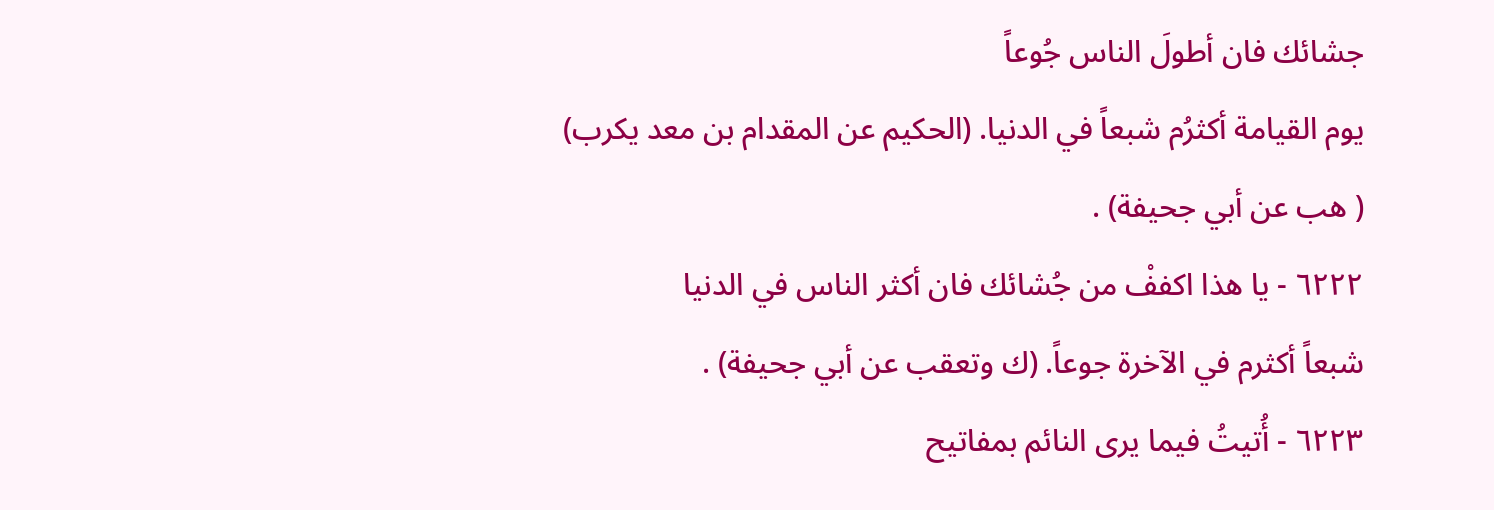جشائك فان أطولَ الناس جُوعاً
يوم القيامة أكثرُم شبعاً في الدنيا. (الحكيم عن المقدام بن معد يكرب)
( هب عن أبي جحيفة) .
٦٢٢٢ - يا هذا اكففْ من جُشائك فان أكثر الناس في الدنيا
شبعاً أكثرم في الآخرة جوعاً. (ك وتعقب عن أبي جحيفة) .
٦٢٢٣ - أُتيتُ فيما يرى النائم بمفاتيح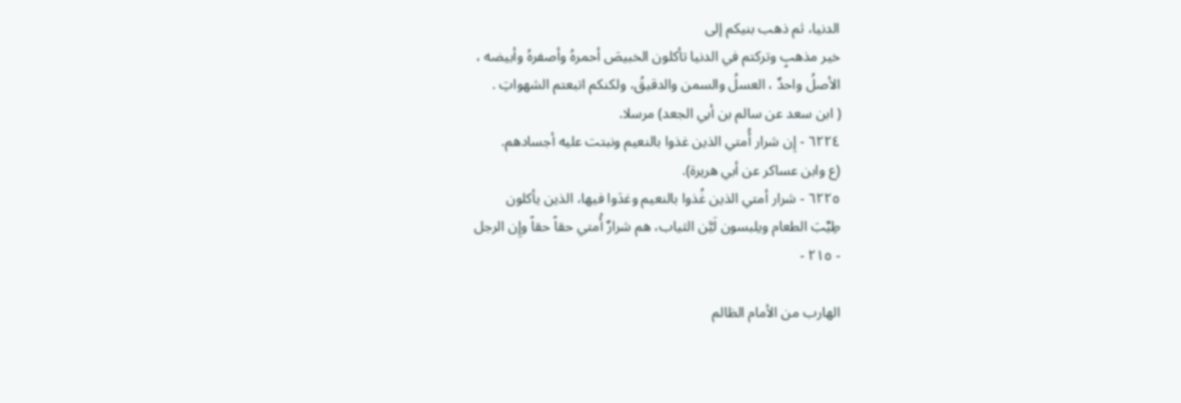الدنيا، ثم ذهب بنيكم إلى
خير مذهبٍ وتركتم في الدنيا تأكلون الخبيصَ أحمرهُ وأصفرهُ وأبيضه ،
الأصلُ واحدٌ ، العسلُ والسمن والدقيقُ، ولكنكم اتبعتم الشهواتِ .
( ابن سعد عن سالم بن أبي الجعد) مرسلا.
٦٢٢٤ - إِن شرار أُمتي الذين غذوا بالنعيم ونبتت عليه أجسادهم.
(ع وابن عساكر عن أبي هريرة).
٦٢٢٥ - شرار أمتي الذين غُذوا بالنعيم وغدَوا فيها، الذين يأكلون
طِيِّبَ الطعام ويلبسون لَيَّن الثياب، هم شرارٌ أُمتي حقاً حقاً وإِن الرجل
- ٢١٥ -

الهارب من الأمام الظالم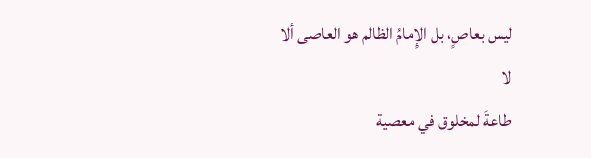ليس بعاصٍ، بل الإِمامُ الظالم هو العاصى ألا لا
طاعةَ لمخلوق في معصية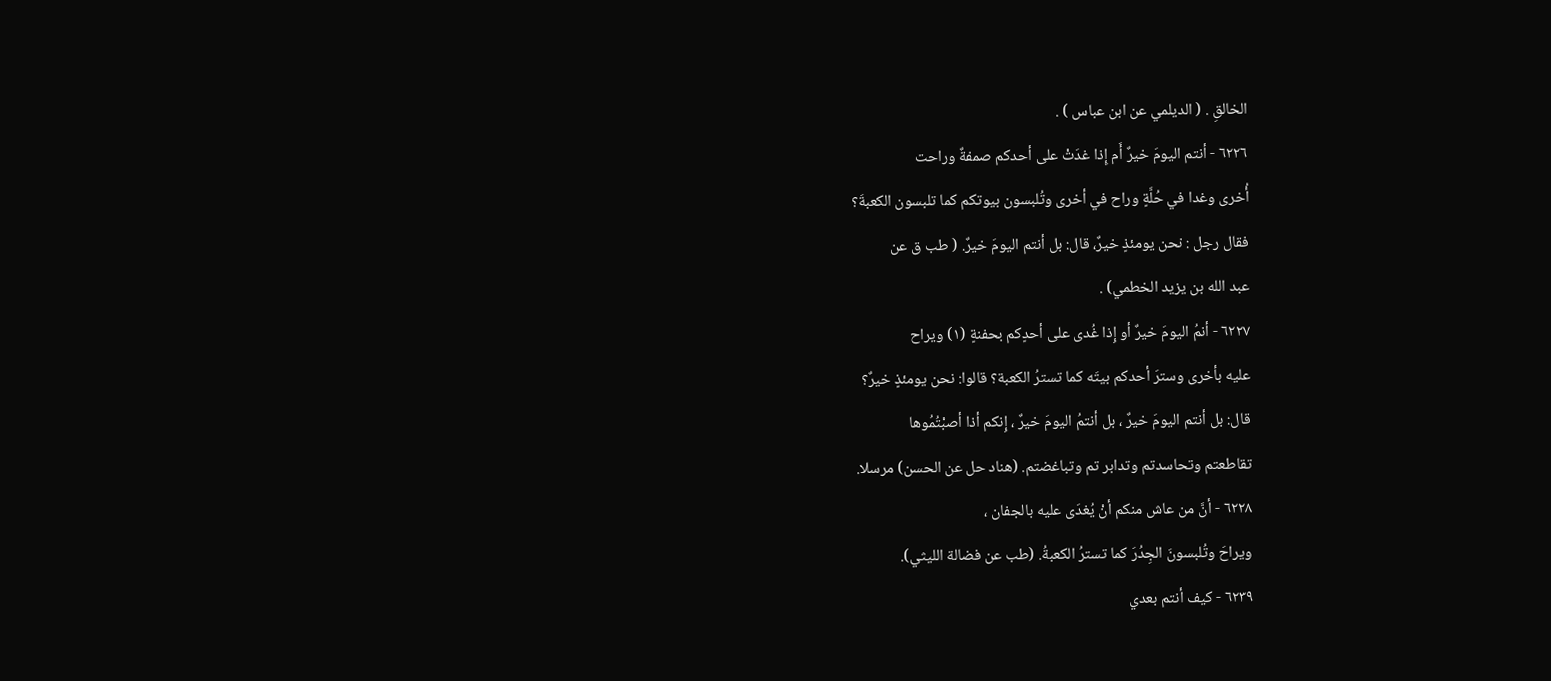الخالقِ . ( الديلمي عن ابن عباس ) .
٦٢٢٦ - أنتم اليومَ خيرٌ أَم إِذا غدَتْ على أحدكم صمفةٌ وراحت
أُخرى وغدا في حُلَّةٍ وراح في أخرى وتُلبسون بيوتكم كما تلبسون الكعبةَ؟
فقال رجل : نحن يومئذٍ خيرٌ، قال: بل أنتم اليومَ خيرٌ. ( طب ق عن
عبد الله بن يزيد الخطمي) .
٦٢٢٧ - أنمُ اليومَ خيرٌ أو إِذا غُدى على أحدٍكم بحفنةٍ (١) ويراح
عليه بأخرى وسترَ أحدكم بيتَه كما تسترُ الكعبة؟ قالوا: نحن يومئذٍ خيرٌ؟
قال: بل أنتم اليومَ خيرٌ ، بل أنتمُ اليومَ خيرٌ ، إِنكم أذا أصبْتُمُوها
تقاطعتم وتحاسدتم وتدابر تم وتباغضتم. (هناد حل عن الحسن) مرسلا.
٦٢٢٨ - أنَّ من عاش منكم أنْ يُغدَى عليه بالجفان ،
ويراحَ وتُلبسونَ الجِدُرَ كما تسترُ الكعبةُ. (طب عن فضالة الليثي).
٦٢٣٩ - كيف أنتم بعدي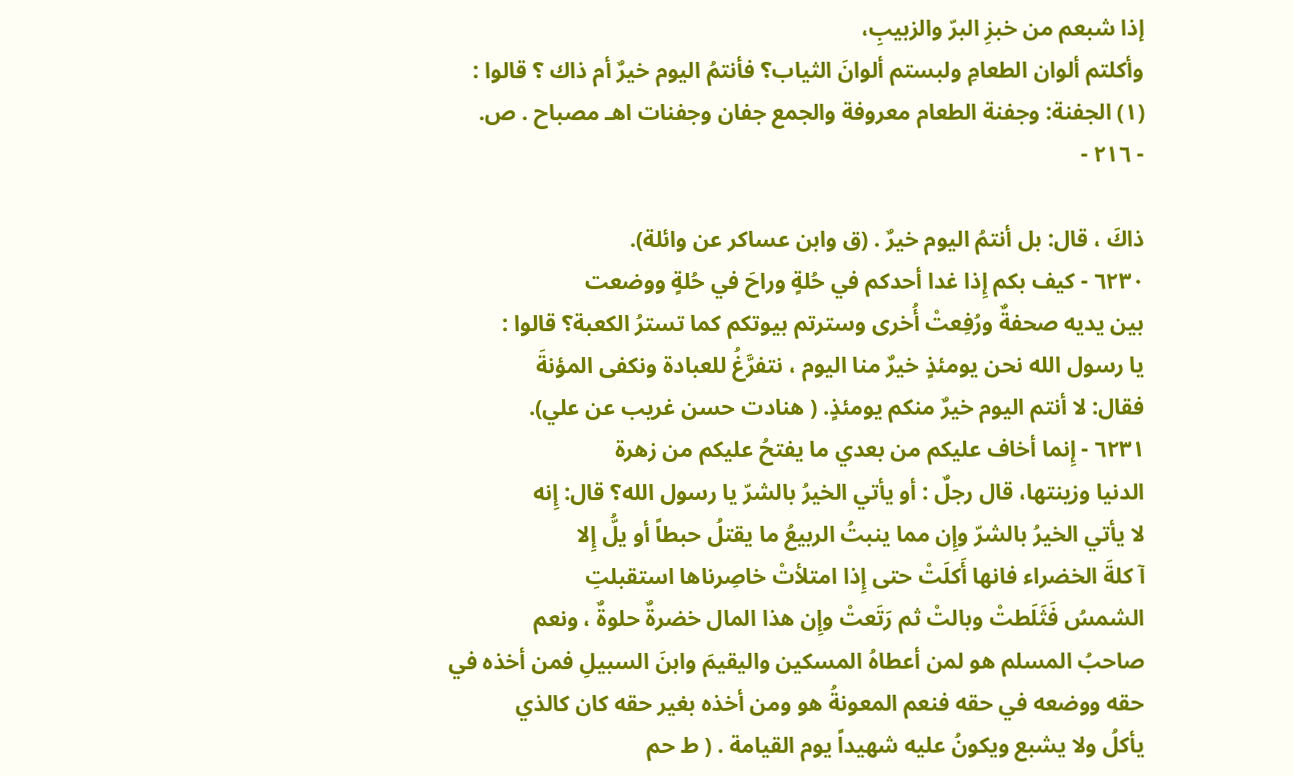إذا شبعم من خبزِ البرّ والزبيبِ،
وأكلتم ألوان الطعامِ ولبستم ألوانَ الثياب؟ فأنتمُ اليوم خيرٌ أم ذاك ؟ قالوا :
(١) الجفنة: وجفنة الطعام معروفة والجمع جفان وجفنات اهـ مصباح . ص.
- ٢١٦ -

ذاكَ ، قال: بل أنتمُ اليوم خيرٌ . (ق وابن عساكر عن وائلة).
٦٢٣٠ - كيف بكم إِذا غدا أحدكم في حُلةٍ وراحَ في حُلةٍ ووضعت
بين يديه صحفةٌ ورُفِعتْ أُخرى وسترتم بيوتكم كما تسترُ الكعبة؟ قالوا :
يا رسول الله نحن يومئذٍ خيرٌ منا اليوم ، نتفرَّغُ للعبادة ونكفى المؤنةَ
فقال: لا أنتم اليوم خيرٌ منكم يومئذٍ. ( هنادت حسن غريب عن علي).
٦٢٣١ - إِنما أخاف عليكم من بعدي ما يفتحُ عليكم من زهرة
الدنيا وزينتها، قال رجلٌ : أو يأتي الخيرُ بالشرّ يا رسول الله؟ قال: إِنه
لا يأتي الخيرُ بالشرّ وإِن مما ينبتُ الربيعُ ما يقتلُ حبطاً أو يلُّ إِلا
آ كلةَ الخضراء فانها أَكلَتْ حتى إِذا امتلأتْ خاصِرناها استقبلتِ
الشمسُ فَثَلَطتْ وبالتْ ثم رَتَعتْ وإِن هذا المال خضرةٌ حلوةٌ ، ونعم
صاحبُ المسلم هو لمن أعطاهُ المسكين واليقيمَ وابنَ السبيلِ فمن أخذه في
حقه ووضعه في حقه فنعم المعونةُ هو ومن أخذه بغير حقه كان كالذي
يأكلُ ولا يشبع ويكونُ عليه شهيداً يوم القيامة . ( ط حم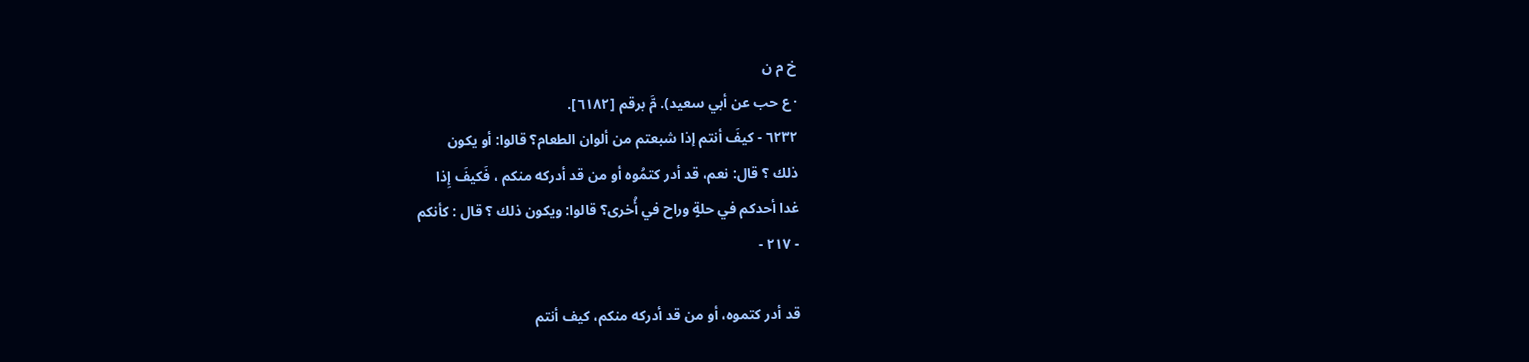خ م ن
· ع حب عن أبي سعيد). مَّ برقم [٦١٨٢].
٦٢٣٢ - كيفَ أنتم إذا شبعتم من ألوان الطعام؟ قالوا: أو يكون
ذلك ؟ قال: نعم، قد أدر كتمُوه أو من قد أدركه منكم ، فَكيفَ إِذا
غدا أحدكم في حلةٍ وراح في أُخرى؟ قالوا: ويكون ذلك ؟ قال : كأنكم
- ٢١٧ -

قد أدر كتموه، أو من قد أدركه منكم، كيف أنتم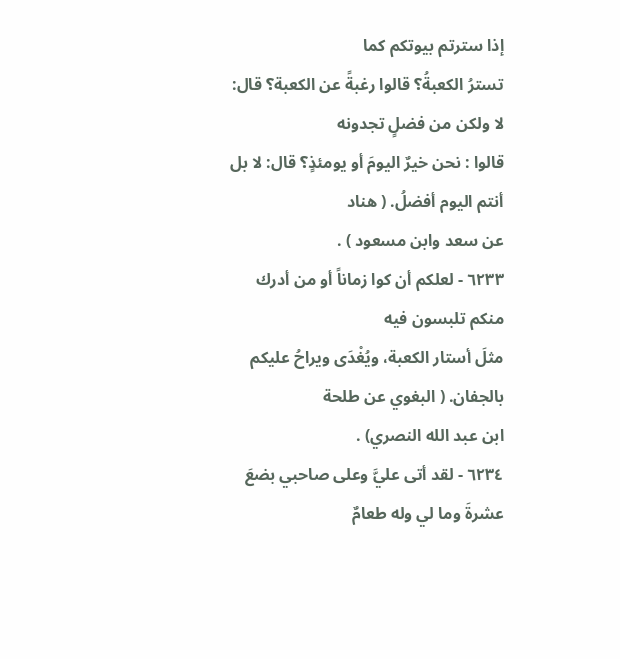إذا سترتم بيوتكم كما
تسترُ الكعبةُ؟ قالوا رغبةً عن الكعبة؟ قال: لا ولكن من فضلٍ تجدونه
قالوا : نحن خيرٌ اليومَ أو يومئذٍ؟ قال: لا بل أنتم اليوم أفضلُ. ( هناد
عن سعد وابن مسعود ) .
٦٢٣٣ - لعلكم أن كوا زماناً أو من أدرك منكم تلبسون فيه
مثلَ أستار الكعبة، ويُغْدَى ويراحُ عليكم بالجفان. ( البغوي عن طلحة
ابن عبد الله النصري) .
٦٢٣٤ - لقد أتى عليَّ وعلى صاحبي بضعَ عشرةَ وما لي وله طعامٌ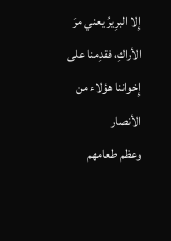إِلا البرِيرُ يعني مرَ الأراكِ، فقدِمنا على إِخواننا هؤلاء من الأنصار
وعظم طعامهم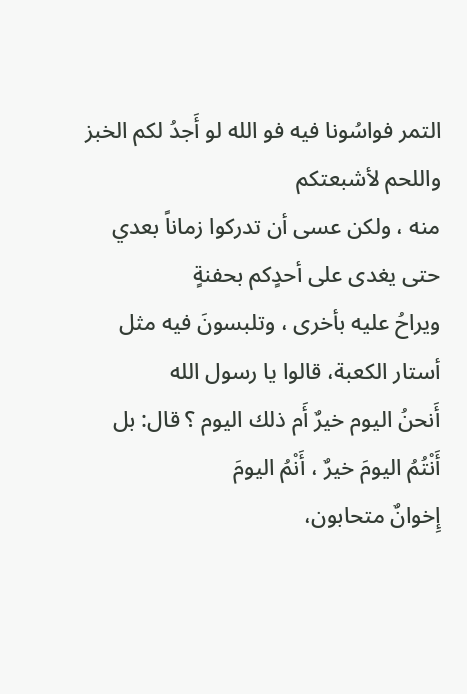التمر فواسُونا فيه فو الله لو أَجدُ لكم الخبز واللحم لأشبعتكم
منه ، ولكن عسى أن تدركوا زماناً بعدي حتى يغدى على أحدٍكم بحفنةٍ
ويراحُ عليه بأخرى ، وتلبسونَ فيه مثل أستار الكعبة، قالوا يا رسول الله
أَنحنُ اليوم خيرٌ أَم ذلك اليوم ؟ قال: بل أَنْتُمُ اليومَ خيرٌ ، أَنْمُ اليومَ
إِخوانٌ متحابون،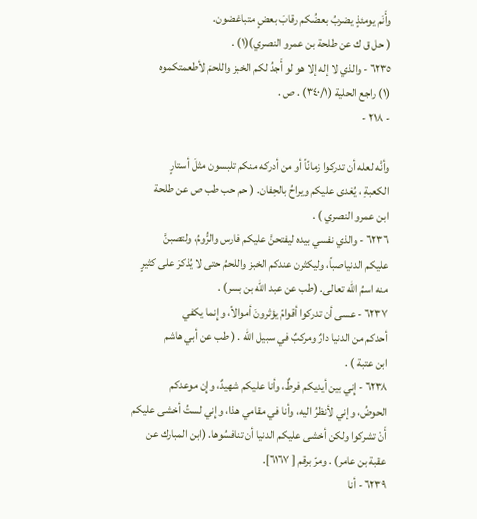وأَنَم يومئذٍ يضربُ بعضُكم رقابَ بعضٍ متباغضون.
( حل ق ك عن طلحة بن عمرو النصري)(١) .
٦٢٣٥ - والذي لا إله إلا هو لو أَجدُ لكم الخبز واللحمَ لأطعمتكموه
(١) راجع الحلية (٣٤٠/١) . ص .
- ٢١٨ -

وأنَّه لعله أن تدركوا زمانًاً أو من أدركه منكم تلبسون مثلَ أستارٍ
الكعبةِ ، يُغدى عليكم ويراحُ بالحِفان. ( حم حب طب ص عن طلحة
ابن عمرو النصري ) .
٦٢٣٦ - والذي نفسي بيده ليفتحنَّ عليكم فارس والرُّومُ، ولتصبنَّ
عليكم الدنياصباً، وليكثرن عندكم الخبز واللحمُ حتى لا يُذكرَ على كثيرٍ
منه اسمُ الله تعالى. (طب عن عبد الله بن بسر) .
٦٢٣٧ - عسى أن تدركوا أقوامً يؤثرونَ أموالاً، وإِنما يكفي
أحدكم من الدنيا دارٌ ومركبٌ في سبيل الله . ( طب عن أبي هاشم
ابن عتبة ) .
٦٢٣٨ - إِني بين أيديكم فرطٌ، وأنا عليكم شهيدٌ، وإِن موعدكم
الحوضُ، وإني لأنظرُ اليه، وأنا في مقامي هذا، وإِني لستُ أخشى عليكم
أَنْ تشركوا ولكن أخشى عليكم الدنيا أن تنافسُوها. (ابن المبارك عن
عقبة بن عامر) . ومرّ برقم [ ٦١٦٧].
٦٢٣٩ - أنا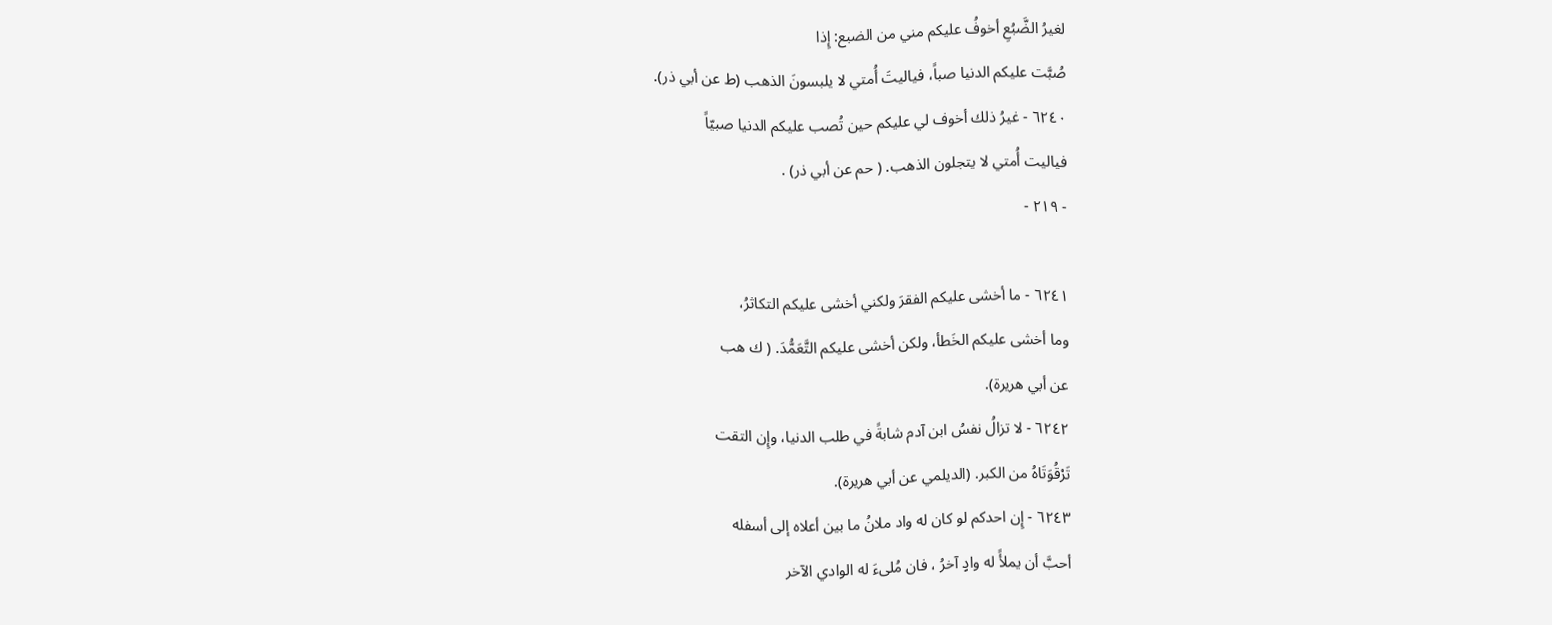لغيرُ الضَّبُعِ أخوفُ عليكم مني من الضبع: إِذا
صُبَّت عليكم الدنيا صباً، فياليتَ أُمتي لا يلبسونَ الذهب (ط عن أبي ذر).
٦٢٤٠ - غيرُ ذلك أخوف لي عليكم حين تُصب عليكم الدنيا صبيّاً
فياليت أُمتي لا يتجلون الذهب. ( حم عن أبي ذر) .
- ٢١٩ -

٦٢٤١ - ما أخشى عليكم الفقرَ ولكني أخشى عليكم التكاثرُ،
وما أخشى عليكم الخَطأ، ولكن أخشى عليكم التَّعَمُّدَ. ( ك هب
عن أبي هريرة).
٦٢٤٢ - لا تزالُ نفسُ ابن آدم شابةً في طلب الدنيا، وإِن التقت
تَرْقُوَتَاهُ من الكبر. (الديلمي عن أبي هريرة).
٦٢٤٣ - إِن احدكم لو كان له واد ملانُ ما بين أعلاه إلى أسفله
أحبَّ أن يملأً له وادٍ آخرُ ، فان مُلىءَ له الوادي الآخر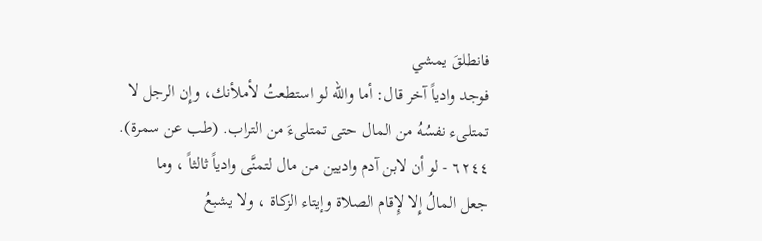فانطلقَ يمشي
فوجد وادياً آخر قال: أما والله لو استطعتُ لأملأنك، وإِن الرجل لا
تمتلىء نفسُهُ من المال حتى تمتلىءَ من التراب. (طب عن سمرة).
٦٢٤٤ - لو أن لابن آدم واديين من مال لتمنَّى وادياً ثالثاً ، وما
جعل المالُ إِلا لإِقام الصلاة وإيتاء الزكاة ، ولا يشبعُ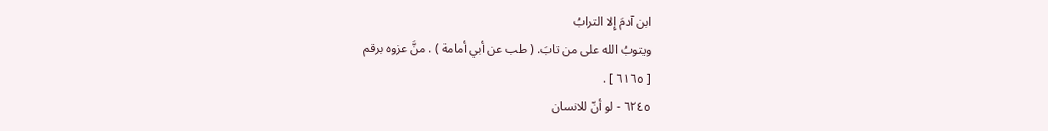ابن آدمَ إِلا الترابُ
ويتوبُ الله على من تابَ. ( طب عن أبي أمامة ) . منَّ عزوه برقم
[ ٦١٦٥ ] .
٦٢٤٥ - لو أنّ للانسان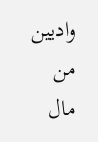واديين من مال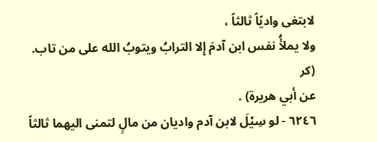لابتغى واديًاً ثالثاً ،
ولا يملأُ نفس ابن آدمَ إِلا الترابُ ويتوبُ الله على من تاب. (كر
عن أبي هريرة) .
٦٢٤٦ - لو سِيْلَ لابن آدم واديان من مالٍ لتمنى اليهما ثالثاً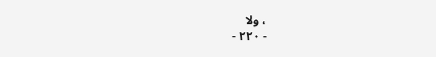، ولا
- ٢٢٠ -